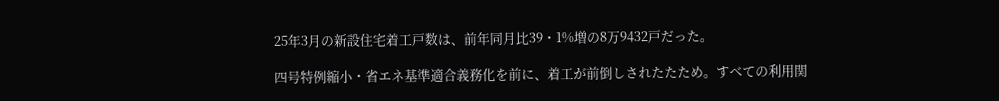25年3月の新設住宅着工戸数は、前年同月比39・1%増の8万9432戸だった。

四号特例縮小・省エネ基準適合義務化を前に、着工が前倒しされたたため。すべての利用関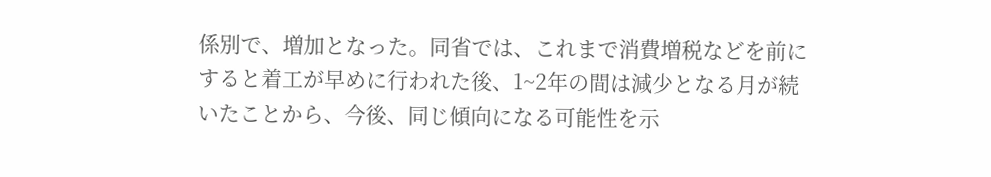係別で、増加となった。同省では、これまで消費増税などを前にすると着工が早めに行われた後、1~2年の間は減少となる月が続いたことから、今後、同じ傾向になる可能性を示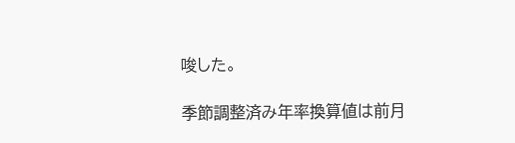唆した。

季節調整済み年率換算値は前月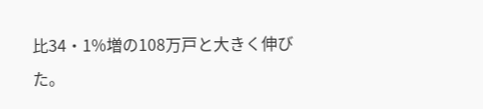比34・1%増の108万戸と大きく伸びた。